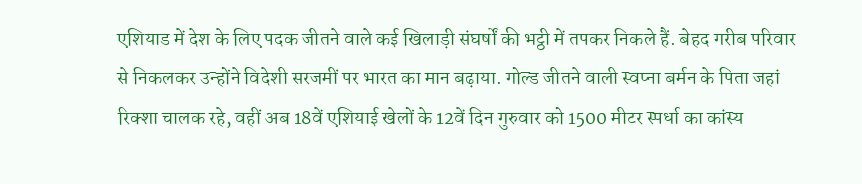एशियाड में देश के लिए पदक जीतने वाले कई खिलाड़ी संघर्षों की भट्ठी में तपकर निकले हैं. बेहद गरीब परिवार से निकलकर उन्होंने विदेशी सरजमीं पर भारत का मान बढ़ाया. गोल्ड जीतने वाली स्वप्ना बर्मन के पिता जहां रिक्शा चालक रहे, वहीं अब 18वें एशियाई खेलों के 12वें दिन गुरुवार को 1500 मीटर स्पर्धा का कांस्य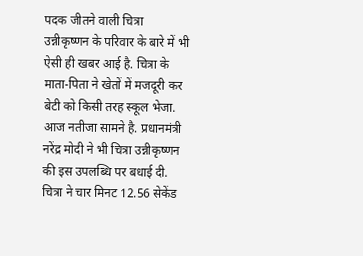पदक जीतने वाली चित्रा उन्नीकृष्णन के परिवार के बारे में भी ऐसी ही खबर आई है. चित्रा के माता-पिता ने खेतों में मजदूरी कर बेटी को किसी तरह स्कूल भेजा. आज नतीजा सामने है. प्रधानमंत्री नरेंद्र मोदी ने भी चित्रा उन्नीकृष्णन की इस उपलब्धि पर बधाई दी.
चित्रा ने चार मिनट 12.56 सेकेंड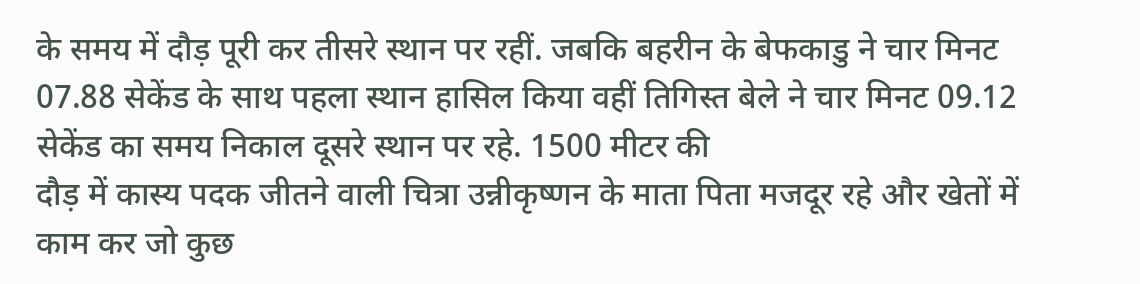के समय में दौड़ पूरी कर तीसरे स्थान पर रहीं. जबकि बहरीन के बेफकाडु ने चार मिनट 07.88 सेकेंड के साथ पहला स्थान हासिल किया वहीं तिगिस्त बेले ने चार मिनट 09.12 सेकेंड का समय निकाल दूसरे स्थान पर रहे. 1500 मीटर की
दौड़ में कास्य पदक जीतने वाली चित्रा उन्नीकृष्णन के माता पिता मजदूर रहे और खेतों में काम कर जो कुछ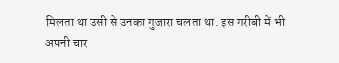मिलता था उसी से उनका गुजारा चलता था. इस गरीबी में भी अपनी चार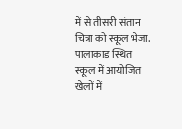में से तीसरी संतान चित्रा को स्कूल भेजा. पालाकाड स्थित स्कूल में आयोजित खेलों में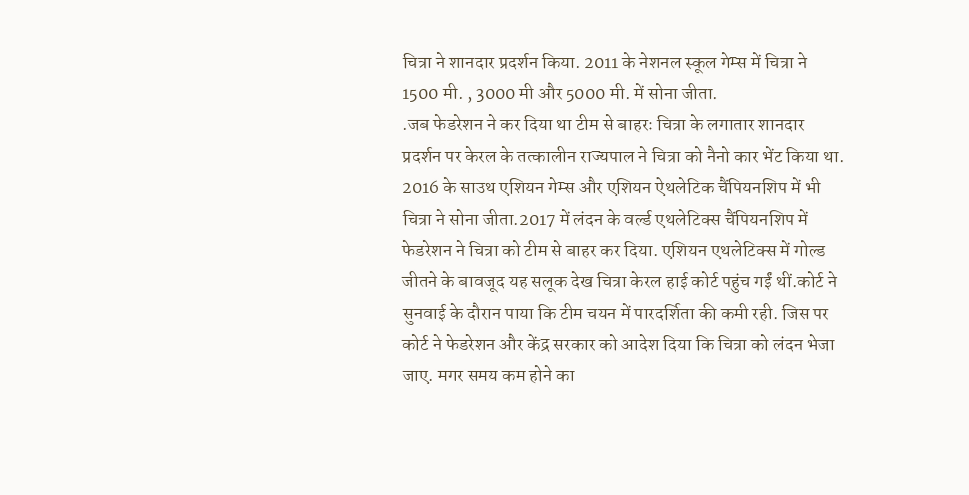चित्रा ने शानदार प्रदर्शन किया. 2011 के नेशनल स्कूल गेम्स में चित्रा ने 1500 मी. , 3000 मी और 5000 मी. में सोना जीता.
.जब फेडरेशन ने कर दिया था टीम से बाहरः चित्रा के लगातार शानदार प्रदर्शन पर केरल के तत्कालीन राज्यपाल ने चित्रा को नैनो कार भेंट किया था. 2016 के साउथ एशियन गेम्स और एशियन ऐथलेटिक चैंपियनशिप में भी चित्रा ने सोना जीता.2017 में लंदन के वर्ल्ड एथलेटिक्स चैंपियनशिप में फेडरेशन ने चित्रा को टीम से बाहर कर दिया. एशियन एथलेटिक्स में गोल्ड जीतने के बावजूद यह सलूक देख चित्रा केरल हाई कोर्ट पहुंच गईं थीं.कोर्ट ने सुनवाई के दौरान पाया कि टीम चयन में पारदर्शिता की कमी रही. जिस पर कोर्ट ने फेडरेशन और केंद्र सरकार को आदेश दिया कि चित्रा को लंदन भेजा जाए. मगर समय कम होने का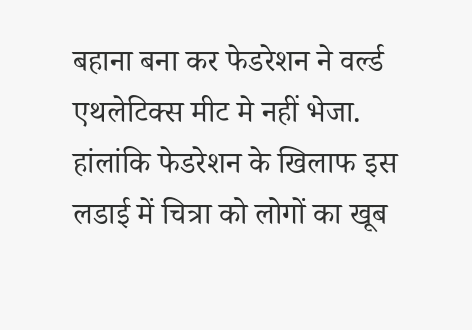बहाना बना कर फेडरेशन ने वर्ल्ड एथलेटिक्स मीट मे नहीं भेजा. हांलांकि फेडरेशन के खिलाफ इस लडाई में चित्रा को लोगों का खूब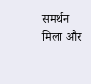समर्थन मिला और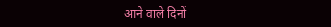आने वाले दिनों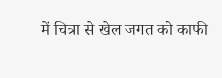में चित्रा से खेल जगत को काफी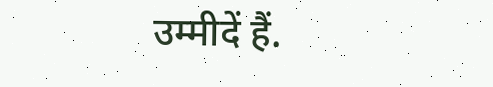उम्मीदें हैं.